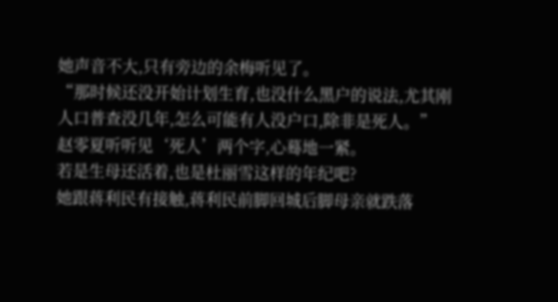她声音不大,只有旁边的余梅听见了。
“那时候还没开始计划生育,也没什么黑户的说法,尤其刚人口普查没几年,怎么可能有人没户口,除非是死人。”
赵零夏听听见‘死人’两个字,心蓦地一紧。
若是生母还活着,也是杜丽雪这样的年纪吧?
她跟蒋利民有接触,蒋利民前脚回城后脚母亲就跌落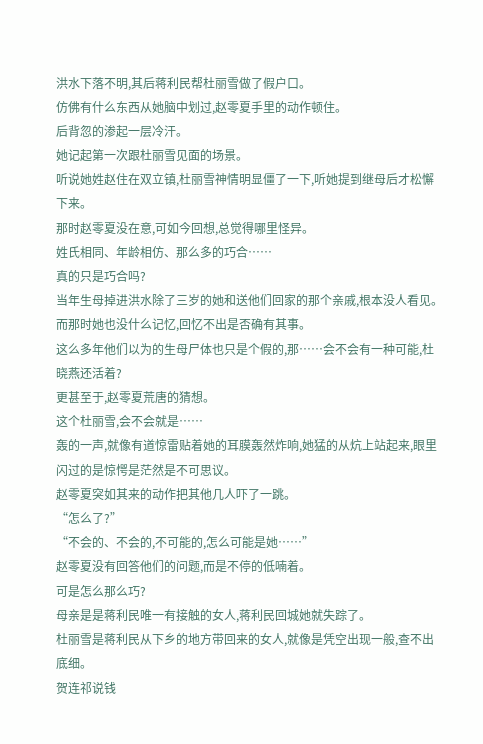洪水下落不明,其后蒋利民帮杜丽雪做了假户口。
仿佛有什么东西从她脑中划过,赵零夏手里的动作顿住。
后背忽的渗起一层冷汗。
她记起第一次跟杜丽雪见面的场景。
听说她姓赵住在双立镇,杜丽雪神情明显僵了一下,听她提到继母后才松懈下来。
那时赵零夏没在意,可如今回想,总觉得哪里怪异。
姓氏相同、年龄相仿、那么多的巧合……
真的只是巧合吗?
当年生母掉进洪水除了三岁的她和送他们回家的那个亲戚,根本没人看见。
而那时她也没什么记忆,回忆不出是否确有其事。
这么多年他们以为的生母尸体也只是个假的,那……会不会有一种可能,杜晓燕还活着?
更甚至于,赵零夏荒唐的猜想。
这个杜丽雪,会不会就是……
轰的一声,就像有道惊雷贴着她的耳膜轰然炸响,她猛的从炕上站起来,眼里闪过的是惊愕是茫然是不可思议。
赵零夏突如其来的动作把其他几人吓了一跳。
“怎么了?”
“不会的、不会的,不可能的,怎么可能是她……”
赵零夏没有回答他们的问题,而是不停的低喃着。
可是怎么那么巧?
母亲是是蒋利民唯一有接触的女人,蒋利民回城她就失踪了。
杜丽雪是蒋利民从下乡的地方带回来的女人,就像是凭空出现一般,查不出底细。
贺连祁说钱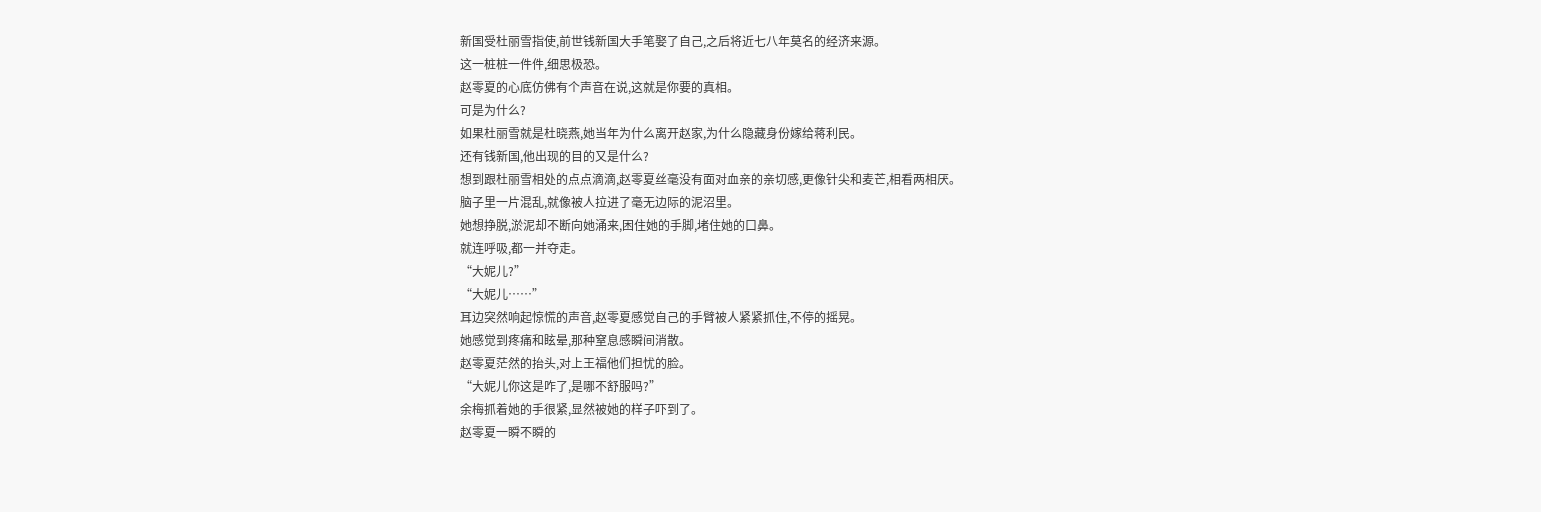新国受杜丽雪指使,前世钱新国大手笔娶了自己,之后将近七八年莫名的经济来源。
这一桩桩一件件,细思极恐。
赵零夏的心底仿佛有个声音在说,这就是你要的真相。
可是为什么?
如果杜丽雪就是杜晓燕,她当年为什么离开赵家,为什么隐藏身份嫁给蒋利民。
还有钱新国,他出现的目的又是什么?
想到跟杜丽雪相处的点点滴滴,赵零夏丝毫没有面对血亲的亲切感,更像针尖和麦芒,相看两相厌。
脑子里一片混乱,就像被人拉进了毫无边际的泥沼里。
她想挣脱,淤泥却不断向她涌来,困住她的手脚,堵住她的口鼻。
就连呼吸,都一并夺走。
“大妮儿?”
“大妮儿……”
耳边突然响起惊慌的声音,赵零夏感觉自己的手臂被人紧紧抓住,不停的摇晃。
她感觉到疼痛和眩晕,那种窒息感瞬间消散。
赵零夏茫然的抬头,对上王福他们担忧的脸。
“大妮儿你这是咋了,是哪不舒服吗?”
余梅抓着她的手很紧,显然被她的样子吓到了。
赵零夏一瞬不瞬的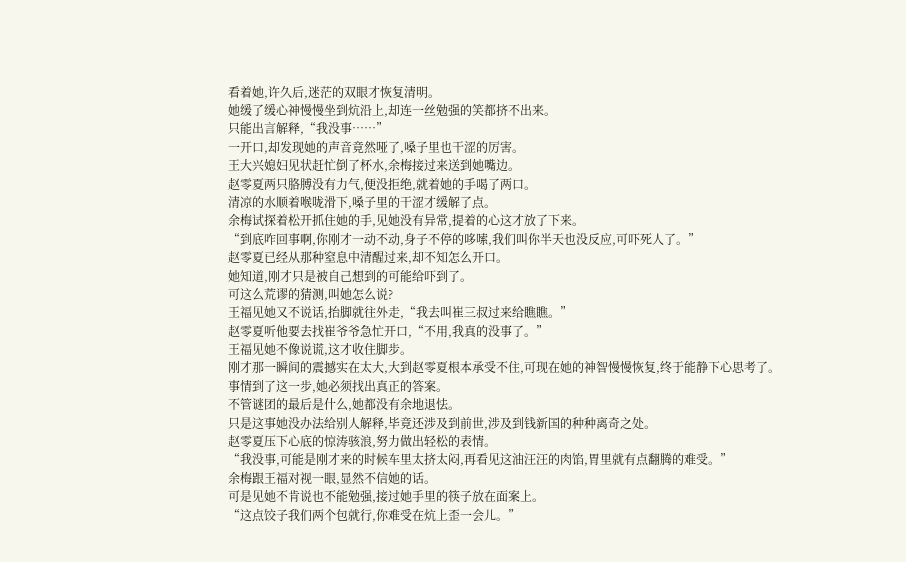看着她,许久后,迷茫的双眼才恢复清明。
她缓了缓心神慢慢坐到炕沿上,却连一丝勉强的笑都挤不出来。
只能出言解释,“我没事……”
一开口,却发现她的声音竟然哑了,嗓子里也干涩的厉害。
王大兴媳妇见状赶忙倒了杯水,余梅接过来送到她嘴边。
赵零夏两只胳膊没有力气,便没拒绝,就着她的手喝了两口。
清凉的水顺着喉咙滑下,嗓子里的干涩才缓解了点。
余梅试探着松开抓住她的手,见她没有异常,提着的心这才放了下来。
“到底咋回事啊,你刚才一动不动,身子不停的哆嗦,我们叫你半天也没反应,可吓死人了。”
赵零夏已经从那种窒息中清醒过来,却不知怎么开口。
她知道,刚才只是被自己想到的可能给吓到了。
可这么荒谬的猜测,叫她怎么说?
王福见她又不说话,抬脚就往外走,“我去叫崔三叔过来给瞧瞧。”
赵零夏听他要去找崔爷爷急忙开口,“不用,我真的没事了。”
王福见她不像说谎,这才收住脚步。
刚才那一瞬间的震撼实在太大,大到赵零夏根本承受不住,可现在她的神智慢慢恢复,终于能静下心思考了。
事情到了这一步,她必须找出真正的答案。
不管谜团的最后是什么,她都没有余地退怯。
只是这事她没办法给别人解释,毕竟还涉及到前世,涉及到钱新国的种种离奇之处。
赵零夏压下心底的惊涛骇浪,努力做出轻松的表情。
“我没事,可能是刚才来的时候车里太挤太闷,再看见这油汪汪的肉馅,胃里就有点翻腾的难受。”
余梅跟王福对视一眼,显然不信她的话。
可是见她不肯说也不能勉强,接过她手里的筷子放在面案上。
“这点饺子我们两个包就行,你难受在炕上歪一会儿。”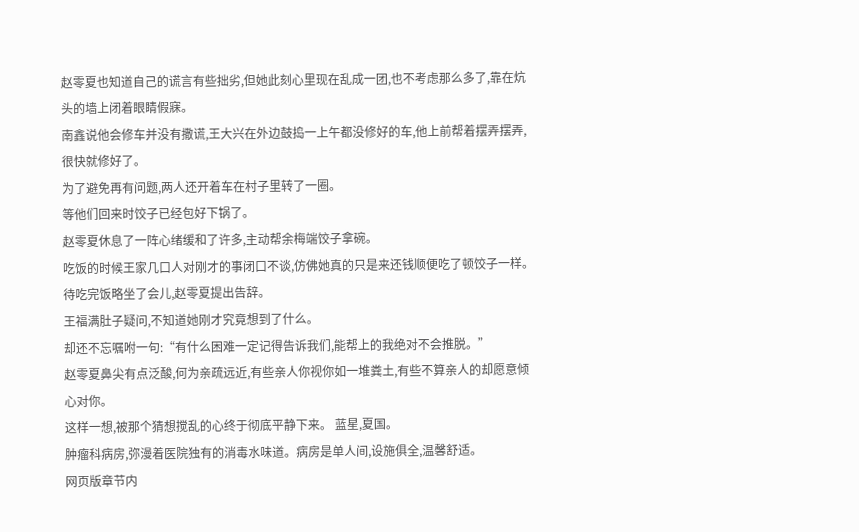赵零夏也知道自己的谎言有些拙劣,但她此刻心里现在乱成一团,也不考虑那么多了,靠在炕头的墙上闭着眼睛假寐。
南鑫说他会修车并没有撒谎,王大兴在外边鼓捣一上午都没修好的车,他上前帮着摆弄摆弄,很快就修好了。
为了避免再有问题,两人还开着车在村子里转了一圈。
等他们回来时饺子已经包好下锅了。
赵零夏休息了一阵心绪缓和了许多,主动帮余梅端饺子拿碗。
吃饭的时候王家几口人对刚才的事闭口不谈,仿佛她真的只是来还钱顺便吃了顿饺子一样。
待吃完饭略坐了会儿,赵零夏提出告辞。
王福满肚子疑问,不知道她刚才究竟想到了什么。
却还不忘嘱咐一句:“有什么困难一定记得告诉我们,能帮上的我绝对不会推脱。”
赵零夏鼻尖有点泛酸,何为亲疏远近,有些亲人你视你如一堆粪土,有些不算亲人的却愿意倾心对你。
这样一想,被那个猜想搅乱的心终于彻底平静下来。 蓝星,夏国。
肿瘤科病房,弥漫着医院独有的消毒水味道。病房是单人间,设施俱全,温馨舒适。
网页版章节内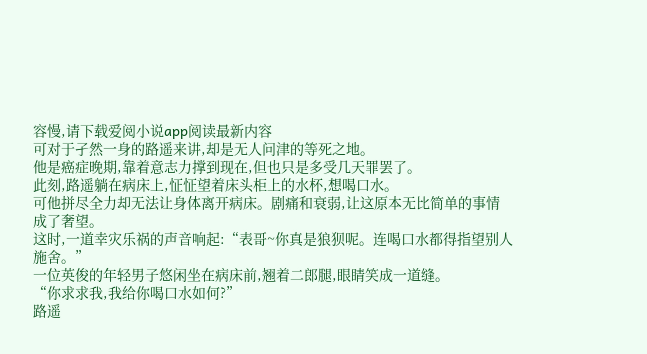容慢,请下载爱阅小说app阅读最新内容
可对于孑然一身的路遥来讲,却是无人问津的等死之地。
他是癌症晚期,靠着意志力撑到现在,但也只是多受几天罪罢了。
此刻,路遥躺在病床上,怔怔望着床头柜上的水杯,想喝口水。
可他拼尽全力却无法让身体离开病床。剧痛和衰弱,让这原本无比简单的事情成了奢望。
这时,一道幸灾乐祸的声音响起:“表哥~你真是狼狈呢。连喝口水都得指望别人施舍。”
一位英俊的年轻男子悠闲坐在病床前,翘着二郎腿,眼睛笑成一道缝。
“你求求我,我给你喝口水如何?”
路遥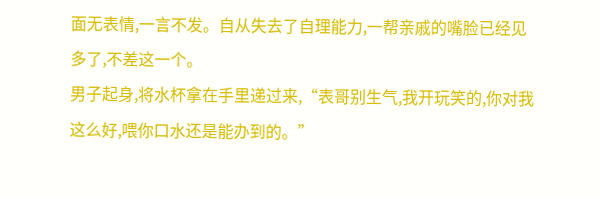面无表情,一言不发。自从失去了自理能力,一帮亲戚的嘴脸已经见多了,不差这一个。
男子起身,将水杯拿在手里递过来,“表哥别生气,我开玩笑的,你对我这么好,喂你口水还是能办到的。”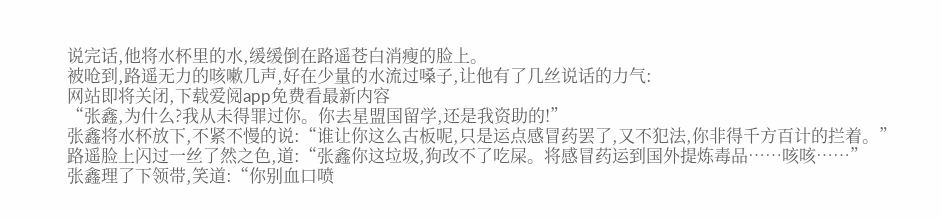说完话,他将水杯里的水,缓缓倒在路遥苍白消瘦的脸上。
被呛到,路遥无力的咳嗽几声,好在少量的水流过嗓子,让他有了几丝说话的力气:
网站即将关闭,下载爱阅app免费看最新内容
“张鑫,为什么?我从未得罪过你。你去星盟国留学,还是我资助的!”
张鑫将水杯放下,不紧不慢的说:“谁让你这么古板呢,只是运点感冒药罢了,又不犯法,你非得千方百计的拦着。”
路遥脸上闪过一丝了然之色,道:“张鑫你这垃圾,狗改不了吃屎。将感冒药运到国外提炼毒品……咳咳……”
张鑫理了下领带,笑道:“你别血口喷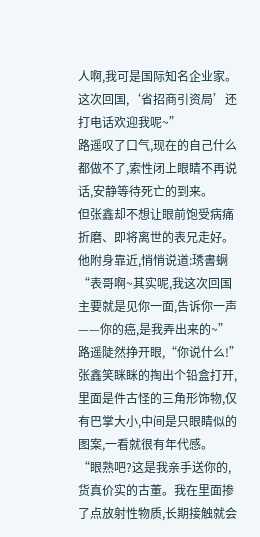人啊,我可是国际知名企业家。这次回国,‘省招商引资局’还打电话欢迎我呢~”
路遥叹了口气,现在的自己什么都做不了,索性闭上眼睛不再说话,安静等待死亡的到来。
但张鑫却不想让眼前饱受病痛折磨、即将离世的表兄走好。他附身靠近,悄悄说道:琇書蛧
“表哥啊~其实呢,我这次回国主要就是见你一面,告诉你一声——你的癌,是我弄出来的~”
路遥陡然挣开眼,“你说什么!”
张鑫笑眯眯的掏出个铅盒打开,里面是件古怪的三角形饰物,仅有巴掌大小,中间是只眼睛似的图案,一看就很有年代感。
“眼熟吧?这是我亲手送你的,货真价实的古董。我在里面掺了点放射性物质,长期接触就会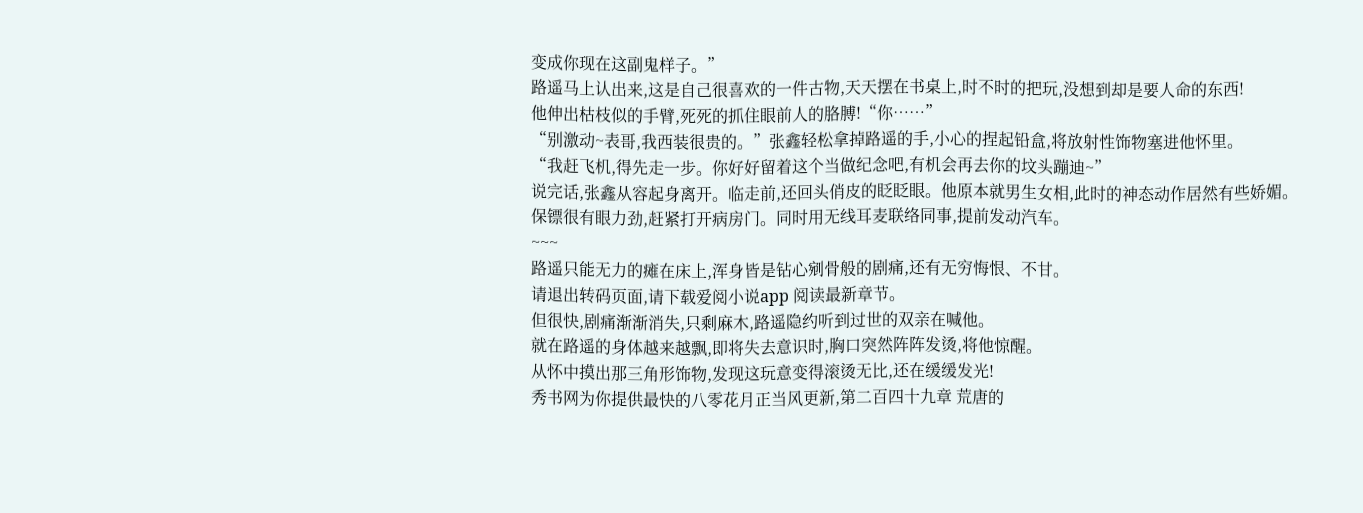变成你现在这副鬼样子。”
路遥马上认出来,这是自己很喜欢的一件古物,天天摆在书桌上,时不时的把玩,没想到却是要人命的东西!
他伸出枯枝似的手臂,死死的抓住眼前人的胳膊!“你……”
“别激动~表哥,我西装很贵的。”张鑫轻松拿掉路遥的手,小心的捏起铅盒,将放射性饰物塞进他怀里。
“我赶飞机,得先走一步。你好好留着这个当做纪念吧,有机会再去你的坟头蹦迪~”
说完话,张鑫从容起身离开。临走前,还回头俏皮的眨眨眼。他原本就男生女相,此时的神态动作居然有些娇媚。
保镖很有眼力劲,赶紧打开病房门。同时用无线耳麦联络同事,提前发动汽车。
~~~
路遥只能无力的瘫在床上,浑身皆是钻心剜骨般的剧痛,还有无穷悔恨、不甘。
请退出转码页面,请下载爱阅小说app 阅读最新章节。
但很快,剧痛渐渐消失,只剩麻木,路遥隐约听到过世的双亲在喊他。
就在路遥的身体越来越飘,即将失去意识时,胸口突然阵阵发烫,将他惊醒。
从怀中摸出那三角形饰物,发现这玩意变得滚烫无比,还在缓缓发光!
秀书网为你提供最快的八零花月正当风更新,第二百四十九章 荒唐的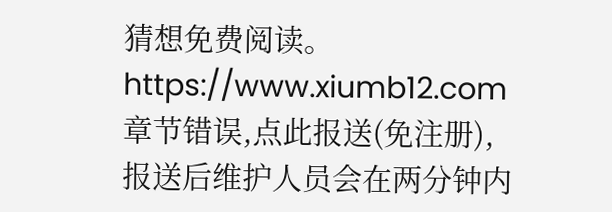猜想免费阅读。https://www.xiumb12.com
章节错误,点此报送(免注册),
报送后维护人员会在两分钟内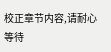校正章节内容,请耐心等待